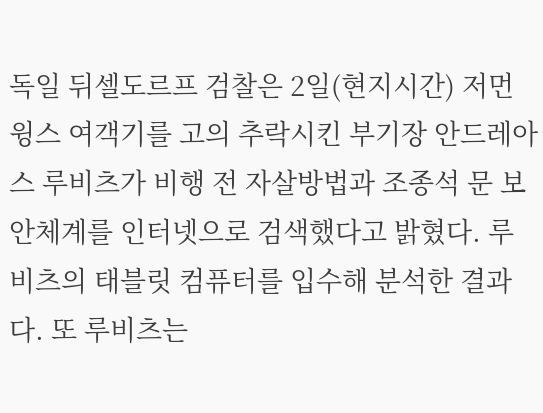독일 뒤셀도르프 검찰은 2일(현지시간) 저먼윙스 여객기를 고의 추락시킨 부기장 안드레아스 루비츠가 비행 전 자살방법과 조종석 문 보안체계를 인터넷으로 검색했다고 밝혔다. 루비츠의 태블릿 컴퓨터를 입수해 분석한 결과다. 또 루비츠는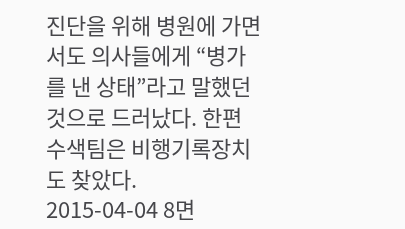진단을 위해 병원에 가면서도 의사들에게 “병가를 낸 상태”라고 말했던 것으로 드러났다. 한편 수색팀은 비행기록장치도 찾았다.
2015-04-04 8면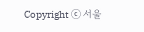Copyright ⓒ 서울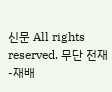신문 All rights reserved. 무단 전재-재배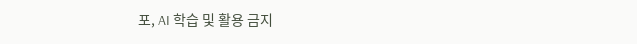포, AI 학습 및 활용 금지